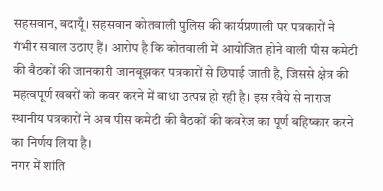सहसवान, बदायूँ। सहसवान कोतवाली पुलिस की कार्यप्रणाली पर पत्रकारों ने गंभीर सवाल उठाए हैं। आरोप है कि कोतवाली में आयोजित होने वाली पीस कमेटी की बैठकों की जानकारी जानबूझकर पत्रकारों से छिपाई जाती है, जिससे क्षेत्र की महत्वपूर्ण खबरों को कवर करने में बाधा उत्पन्न हो रही है। इस रवैये से नाराज स्थानीय पत्रकारों ने अब पीस कमेटी की बैठकों की कवरेज का पूर्ण बहिष्कार करने का निर्णय लिया है।
नगर में शांति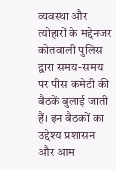व्यवस्था और त्योहारों के मद्देनजर कोतवाली पुलिस द्वारा समय-समय पर पीस कमेटी की बैठकें बुलाई जाती हैं। इन बैठकों का उद्देश्य प्रशासन और आम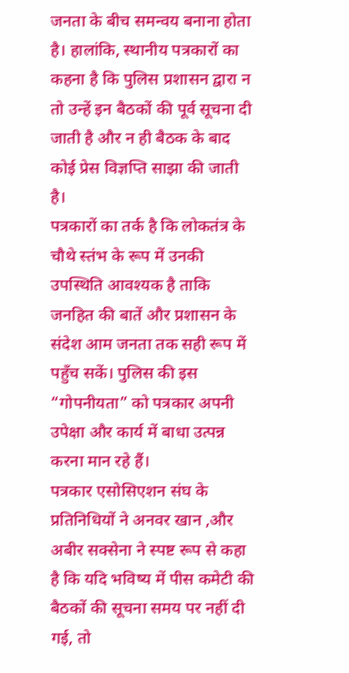जनता के बीच समन्वय बनाना होता है। हालांकि, स्थानीय पत्रकारों का कहना है कि पुलिस प्रशासन द्वारा न तो उन्हें इन बैठकों की पूर्व सूचना दी जाती है और न ही बैठक के बाद कोई प्रेस विज्ञप्ति साझा की जाती है।
पत्रकारों का तर्क है कि लोकतंत्र के चौथे स्तंभ के रूप में उनकी उपस्थिति आवश्यक है ताकि जनहित की बातें और प्रशासन के संदेश आम जनता तक सही रूप में पहुँच सकें। पुलिस की इस “गोपनीयता” को पत्रकार अपनी उपेक्षा और कार्य में बाधा उत्पन्न करना मान रहे हैं।
पत्रकार एसोसिएशन संघ के प्रतिनिधियों ने अनवर खान ,और अबीर सक्सेना ने स्पष्ट रूप से कहा है कि यदि भविष्य में पीस कमेटी की बैठकों की सूचना समय पर नहीं दी गई, तो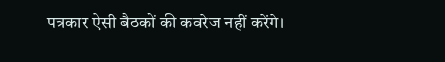पत्रकार ऐसी बैठकों की कवरेज नहीं करेंगे।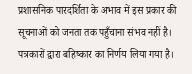प्रशासनिक पारदर्शिता के अभाव में इस प्रकार की सूचनाओं को जनता तक पहुँचाना संभव नहीं है।
पत्रकारों द्वारा बहिष्कार का निर्णय लिया गया है।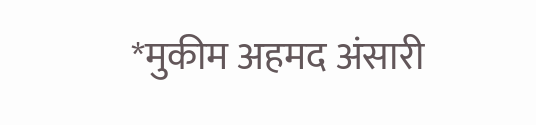*मुकीम अहमद अंसारी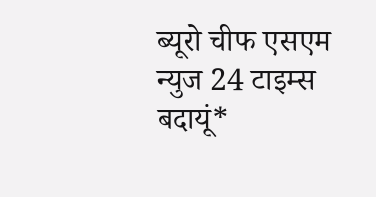ब्यूरो चीफ एसएम न्युज 24 टाइम्स बदायूं*